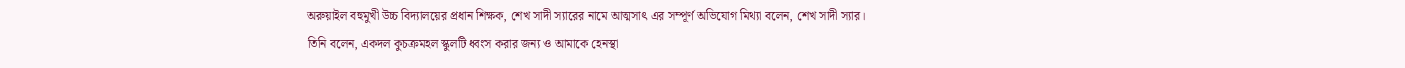অরুয়াইল বহুমুখী উচ্চ বিদ্যালয়ের প্রধান শিক্ষক, শেখ সাদী স্যারের নামে আত্মসাৎ এর সম্পূর্ণ অভিযোগ মিথ্যা বলেন, শেখ সাদী স্যার।
তিনি বলেন, একদল কুচক্রমহল স্কুলটি ধ্বংস করার জন্য ও আমাকে হেনস্থা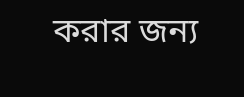করার জন্য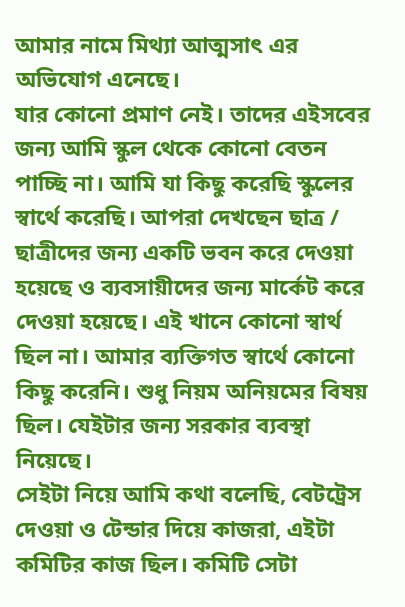আমার নামে মিথ্যা আত্মসাৎ এর অভিযোগ এনেছে।
যার কোনো প্রমাণ নেই। তাদের এইসবের জন্য আমি স্কুল থেকে কোনো বেতন পাচ্ছি না। আমি যা কিছু করেছি স্কুলের স্বার্থে করেছি। আপরা দেখছেন ছাত্র / ছাত্রীদের জন্য একটি ভবন করে দেওয়া হয়েছে ও ব্যবসায়ীদের জন্য মার্কেট করে দেওয়া হয়েছে। এই খানে কোনো স্বার্থ ছিল না। আমার ব্যক্তিগত স্বার্থে কোনো কিছু করেনি। শুধু নিয়ম অনিয়মের বিষয় ছিল। যেইটার জন্য সরকার ব্যবস্থা নিয়েছে।
সেইটা নিয়ে আমি কথা বলেছি, বেটট্রেস দেওয়া ও টেন্ডার দিয়ে কাজরা, এইটা কমিটির কাজ ছিল। কমিটি সেটা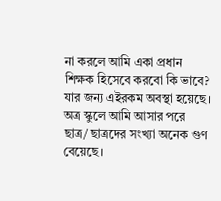না করলে আমি একা প্রধান শিক্ষক হিসেবে করবো কি ভাবে? যার জন্য এইরকম অবস্থা হয়েছে।
অত্র স্কুলে আমি আসার পরে ছাত্র/ ছাত্রদের সংখ্যা অনেক গুণ বেয়েছে।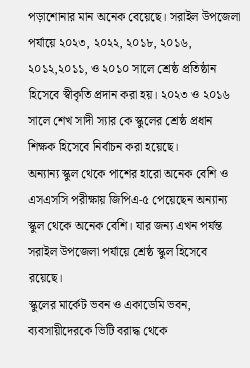পড়াশোনার মান অনেক বেয়েছে। সরাইল উপজেলা পর্যায়ে ২০২৩, ২০২২, ২০১৮, ২০১৬, ২০১২,২০১১, ও ২০১০ সালে শ্রেষ্ঠ প্রতিষ্ঠান হিসেবে স্বীকৃতি প্রদান করা হয়। ২০২৩ ও ২০১৬ সালে শেখ সাদী স্যার কে স্কুলের শ্রেষ্ঠ প্রধান শিক্ষক হিসেবে নির্বাচন করা হয়েছে।
অন্যান্য স্কুল থেকে পাশের হারো অনেক বেশি ও এসএসসি পরীক্ষায় জিপিএ-৫ পেয়েছেন অন্যান্য স্কুল থেকে অনেক বেশি। যার জন্য এখন পর্যন্ত সরাইল উপজেলা পর্যায়ে শ্রেষ্ঠ স্কুল হিসেবে রয়েছে।
স্কুলের মার্কেট ভবন ও একাডেমি ভবন, ব্যবসায়ীদেরকে ভিটি বরাদ্ধ থেকে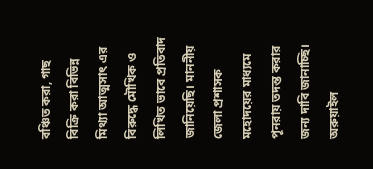বঞ্চিত করা, গাছ বিক্রি করা বিভিন্ন মিথ্যা আত্মসাৎ এর বিরুদ্ধে মৌখিক ও লিখিত ভাবে প্রতিবাদ জানিয়েছি। মাননীয় জেলা প্রশাসক মহোদয়ের মাধ্যমে পূনরায় তদন্ত করার জন্য দাবি জানাচ্ছি।
অরুয়াইল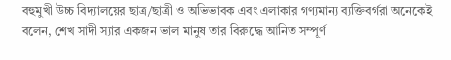বহুমুখী উচ্চ বিদ্যালয়ের ছাত্র/ছাত্রী ও অভিভাবক এবং এলাকার গণ্যমান্য ব্যক্তিবর্গরা অনেকেই বলেন, শেখ সাদী স্যার একজন ভাল মানুষ তার বিরুদ্ধে আনিত সম্পূর্ণ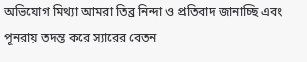অভিযোগ মিথ্যা আমরা তিব্র নিন্দা ও প্রতিবাদ জানাচ্ছি এবং পূনরায় তদন্ত করে স্যারের বেতন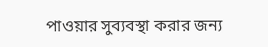পাওয়ার সুব্যবস্থা করার জন্য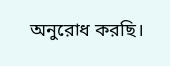অনুরোধ করছি।